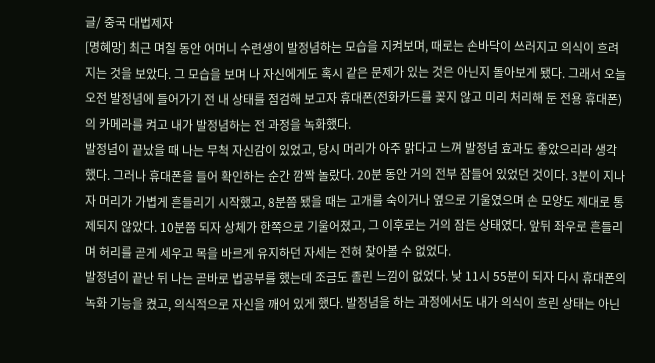글/ 중국 대법제자
[명혜망] 최근 며칠 동안 어머니 수련생이 발정념하는 모습을 지켜보며, 때로는 손바닥이 쓰러지고 의식이 흐려지는 것을 보았다. 그 모습을 보며 나 자신에게도 혹시 같은 문제가 있는 것은 아닌지 돌아보게 됐다. 그래서 오늘 오전 발정념에 들어가기 전 내 상태를 점검해 보고자 휴대폰(전화카드를 꽂지 않고 미리 처리해 둔 전용 휴대폰)의 카메라를 켜고 내가 발정념하는 전 과정을 녹화했다.
발정념이 끝났을 때 나는 무척 자신감이 있었고, 당시 머리가 아주 맑다고 느껴 발정념 효과도 좋았으리라 생각했다. 그러나 휴대폰을 들어 확인하는 순간 깜짝 놀랐다. 20분 동안 거의 전부 잠들어 있었던 것이다. 3분이 지나자 머리가 가볍게 흔들리기 시작했고, 8분쯤 됐을 때는 고개를 숙이거나 옆으로 기울였으며 손 모양도 제대로 통제되지 않았다. 10분쯤 되자 상체가 한쪽으로 기울어졌고, 그 이후로는 거의 잠든 상태였다. 앞뒤 좌우로 흔들리며 허리를 곧게 세우고 목을 바르게 유지하던 자세는 전혀 찾아볼 수 없었다.
발정념이 끝난 뒤 나는 곧바로 법공부를 했는데 조금도 졸린 느낌이 없었다. 낮 11시 55분이 되자 다시 휴대폰의 녹화 기능을 켰고, 의식적으로 자신을 깨어 있게 했다. 발정념을 하는 과정에서도 내가 의식이 흐린 상태는 아닌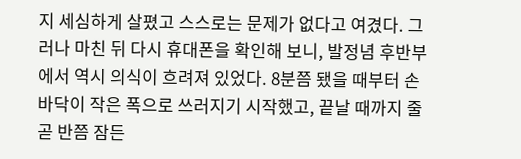지 세심하게 살폈고 스스로는 문제가 없다고 여겼다. 그러나 마친 뒤 다시 휴대폰을 확인해 보니, 발정념 후반부에서 역시 의식이 흐려져 있었다. 8분쯤 됐을 때부터 손바닥이 작은 폭으로 쓰러지기 시작했고, 끝날 때까지 줄곧 반쯤 잠든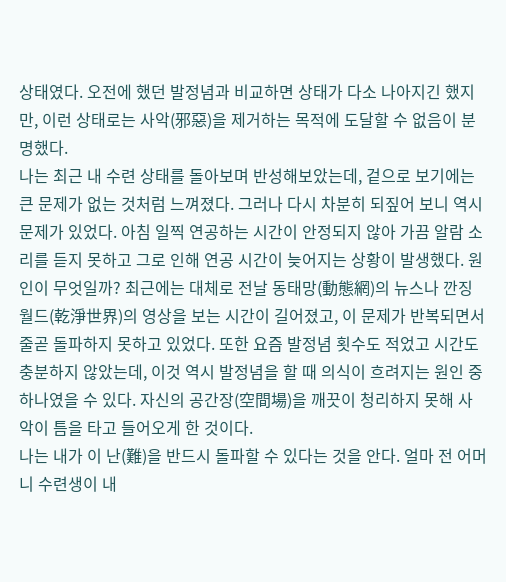상태였다. 오전에 했던 발정념과 비교하면 상태가 다소 나아지긴 했지만, 이런 상태로는 사악(邪惡)을 제거하는 목적에 도달할 수 없음이 분명했다.
나는 최근 내 수련 상태를 돌아보며 반성해보았는데, 겉으로 보기에는 큰 문제가 없는 것처럼 느껴졌다. 그러나 다시 차분히 되짚어 보니 역시 문제가 있었다. 아침 일찍 연공하는 시간이 안정되지 않아 가끔 알람 소리를 듣지 못하고 그로 인해 연공 시간이 늦어지는 상황이 발생했다. 원인이 무엇일까? 최근에는 대체로 전날 동태망(動態網)의 뉴스나 깐징월드(乾淨世界)의 영상을 보는 시간이 길어졌고, 이 문제가 반복되면서 줄곧 돌파하지 못하고 있었다. 또한 요즘 발정념 횟수도 적었고 시간도 충분하지 않았는데, 이것 역시 발정념을 할 때 의식이 흐려지는 원인 중 하나였을 수 있다. 자신의 공간장(空間場)을 깨끗이 청리하지 못해 사악이 틈을 타고 들어오게 한 것이다.
나는 내가 이 난(難)을 반드시 돌파할 수 있다는 것을 안다. 얼마 전 어머니 수련생이 내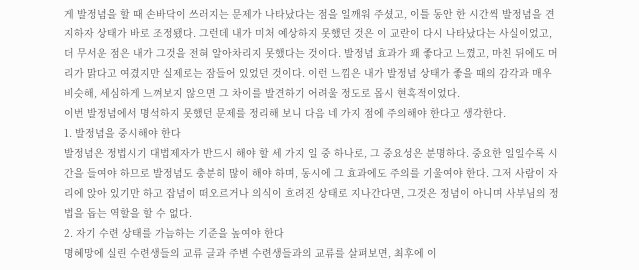게 발정념을 할 때 손바닥이 쓰러지는 문제가 나타났다는 점을 일깨워 주셨고, 이틀 동안 한 시간씩 발정념을 견지하자 상태가 바로 조정됐다. 그런데 내가 미처 예상하지 못했던 것은 이 교란이 다시 나타났다는 사실이었고, 더 무서운 점은 내가 그것을 전혀 알아차리지 못했다는 것이다. 발정념 효과가 꽤 좋다고 느꼈고, 마친 뒤에도 머리가 맑다고 여겼지만 실제로는 잠들어 있었던 것이다. 이런 느낌은 내가 발정념 상태가 좋을 때의 감각과 매우 비슷해, 세심하게 느껴보지 않으면 그 차이를 발견하기 어려울 정도로 몹시 현혹적이었다.
이번 발정념에서 명석하지 못했던 문제를 정리해 보니 다음 네 가지 점에 주의해야 한다고 생각한다.
1. 발정념을 중시해야 한다
발정념은 정법시기 대법제자가 반드시 해야 할 세 가지 일 중 하나로, 그 중요성은 분명하다. 중요한 일일수록 시간을 들여야 하므로 발정념도 충분히 많이 해야 하며, 동시에 그 효과에도 주의를 기울여야 한다. 그저 사람이 자리에 앉아 있기만 하고 잡념이 떠오르거나 의식이 흐려진 상태로 지나간다면, 그것은 정념이 아니며 사부님의 정법을 돕는 역할을 할 수 없다.
2. 자기 수련 상태를 가늠하는 기준을 높여야 한다
명혜망에 실린 수련생들의 교류 글과 주변 수련생들과의 교류를 살펴보면, 최후에 이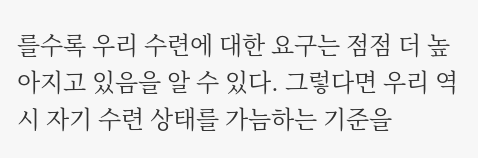를수록 우리 수련에 대한 요구는 점점 더 높아지고 있음을 알 수 있다. 그렇다면 우리 역시 자기 수련 상태를 가늠하는 기준을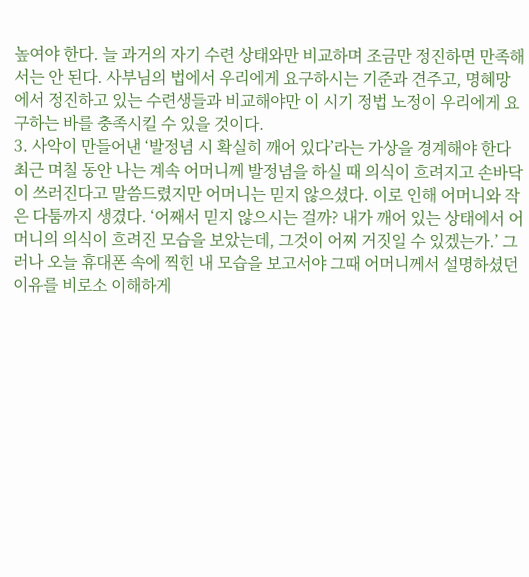높여야 한다. 늘 과거의 자기 수련 상태와만 비교하며 조금만 정진하면 만족해서는 안 된다. 사부님의 법에서 우리에게 요구하시는 기준과 견주고, 명혜망에서 정진하고 있는 수련생들과 비교해야만 이 시기 정법 노정이 우리에게 요구하는 바를 충족시킬 수 있을 것이다.
3. 사악이 만들어낸 ‘발정념 시 확실히 깨어 있다’라는 가상을 경계해야 한다
최근 며칠 동안 나는 계속 어머니께 발정념을 하실 때 의식이 흐려지고 손바닥이 쓰러진다고 말씀드렸지만 어머니는 믿지 않으셨다. 이로 인해 어머니와 작은 다툼까지 생겼다. ‘어째서 믿지 않으시는 걸까? 내가 깨어 있는 상태에서 어머니의 의식이 흐려진 모습을 보았는데, 그것이 어찌 거짓일 수 있겠는가.’ 그러나 오늘 휴대폰 속에 찍힌 내 모습을 보고서야 그때 어머니께서 설명하셨던 이유를 비로소 이해하게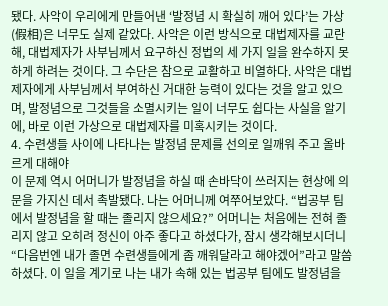됐다. 사악이 우리에게 만들어낸 ‘발정념 시 확실히 깨어 있다’는 가상(假相)은 너무도 실제 같았다. 사악은 이런 방식으로 대법제자를 교란해, 대법제자가 사부님께서 요구하신 정법의 세 가지 일을 완수하지 못하게 하려는 것이다. 그 수단은 참으로 교활하고 비열하다. 사악은 대법제자에게 사부님께서 부여하신 거대한 능력이 있다는 것을 알고 있으며, 발정념으로 그것들을 소멸시키는 일이 너무도 쉽다는 사실을 알기에, 바로 이런 가상으로 대법제자를 미혹시키는 것이다.
4. 수련생들 사이에 나타나는 발정념 문제를 선의로 일깨워 주고 올바르게 대해야
이 문제 역시 어머니가 발정념을 하실 때 손바닥이 쓰러지는 현상에 의문을 가지신 데서 촉발됐다. 나는 어머니께 여쭈어보았다. “법공부 팀에서 발정념을 할 때는 졸리지 않으세요?” 어머니는 처음에는 전혀 졸리지 않고 오히려 정신이 아주 좋다고 하셨다가, 잠시 생각해보시더니 “다음번엔 내가 졸면 수련생들에게 좀 깨워달라고 해야겠어”라고 말씀하셨다. 이 일을 계기로 나는 내가 속해 있는 법공부 팀에도 발정념을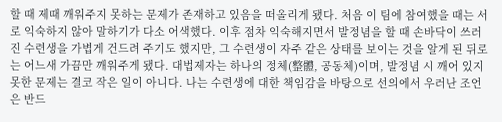할 때 제때 깨워주지 못하는 문제가 존재하고 있음을 떠올리게 됐다. 처음 이 팀에 참여했을 때는 서로 익숙하지 않아 말하기가 다소 어색했다. 이후 점차 익숙해지면서 발정념을 할 때 손바닥이 쓰러진 수련생을 가볍게 건드려 주기도 했지만, 그 수련생이 자주 같은 상태를 보이는 것을 알게 된 뒤로는 어느새 가끔만 깨워주게 됐다. 대법제자는 하나의 정체(整體, 공동체)이며, 발정념 시 깨어 있지 못한 문제는 결코 작은 일이 아니다. 나는 수련생에 대한 책임감을 바탕으로 선의에서 우러난 조언은 반드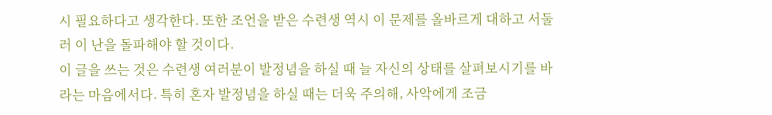시 필요하다고 생각한다. 또한 조언을 받은 수련생 역시 이 문제를 올바르게 대하고 서둘러 이 난을 돌파해야 할 것이다.
이 글을 쓰는 것은 수련생 여러분이 발정념을 하실 때 늘 자신의 상태를 살펴보시기를 바라는 마음에서다. 특히 혼자 발정념을 하실 때는 더욱 주의해, 사악에게 조금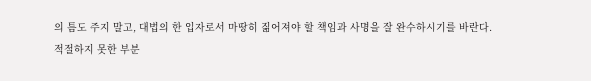의 틈도 주지 말고, 대법의 한 입자로서 마땅히 짊어져야 할 책임과 사명을 잘 완수하시기를 바란다.
적절하지 못한 부분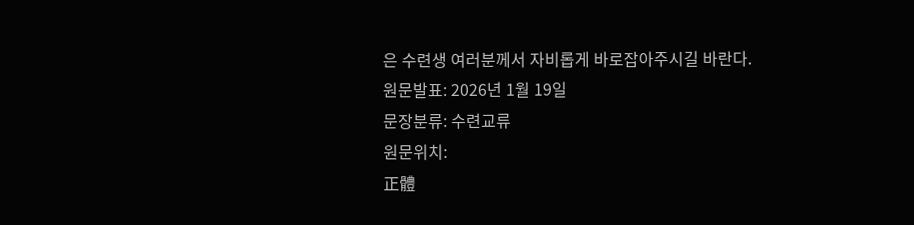은 수련생 여러분께서 자비롭게 바로잡아주시길 바란다.
원문발표: 2026년 1월 19일
문장분류: 수련교류
원문위치:
正體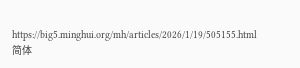https://big5.minghui.org/mh/articles/2026/1/19/505155.html
简体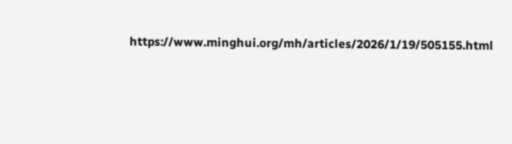https://www.minghui.org/mh/articles/2026/1/19/505155.html